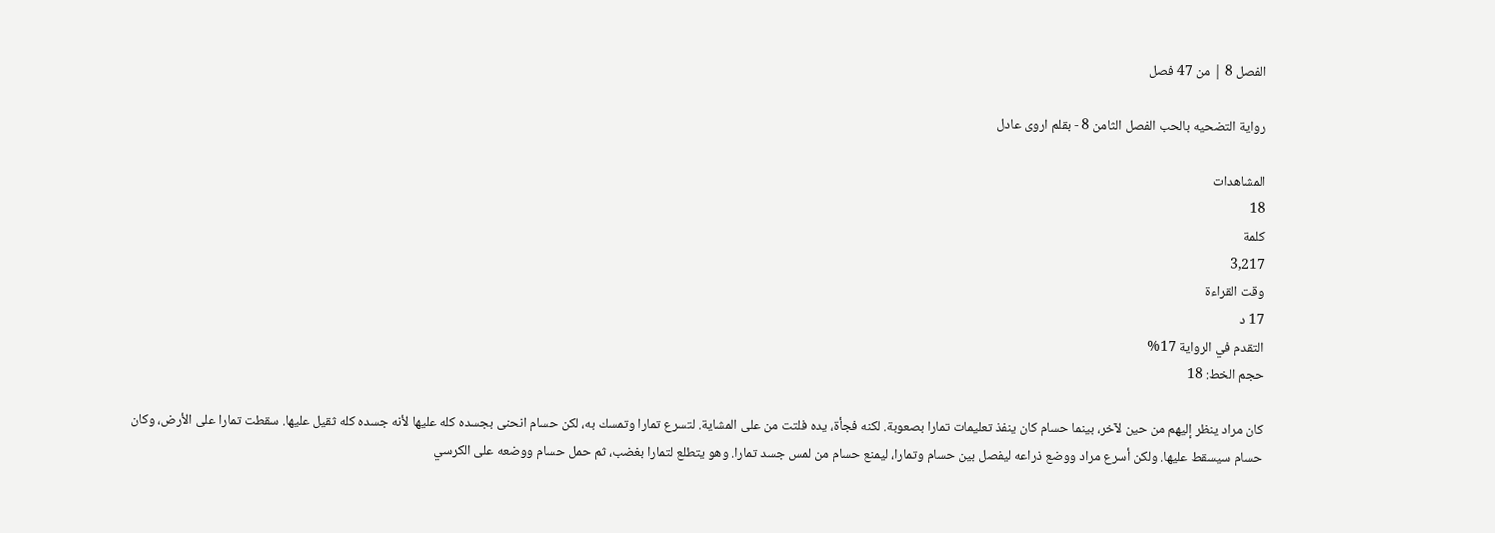الفصل 8 | من 47 فصل

رواية التضحيه بالحب الفصل الثامن 8 - بقلم اروى عادل

المشاهدات
18
كلمة
3,217
وقت القراءة
17 د
التقدم في الرواية 17%
حجم الخط: 18

كان مراد ينظر إليهم من حين لآخر، بينما حسام كان ينفذ تعليمات تمارا بصعوبة. لكنه فجأة، يده فلتت من على المشاية. لتسرع تمارا وتمسك به، لكن حسام انحنى بجسده كله عليها لأنه جسده كله ثقيل عليها. سقطت تمارا على الأرض، وكان حسام سيسقط عليها. ولكن أسرع مراد ووضع ذراعه ليفصل بين حسام وتمارا، ليمنع حسام من لمس جسد تمارا. وهو يتطلع لتمارا بغضب، ثم حمل حسام ووضعه على الكرسي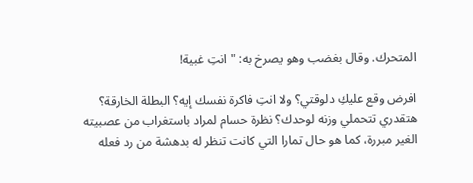المتحرك. وقال بغضب وهو يصرخ به: "انتِ غبية!

افرض وقع عليكِ دلوقتي؟ ولا انتِ فاكرة نفسك إيه؟ البطلة الخارقة؟ هتقدري تتحملي وزنه لوحدك؟ نظرة حسام لمراد باستغراب من عصبيته الغير مبررة، كما هو حال تمارا التي كانت تنظر له بدهشة من رد فعله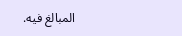المبالغ فيه.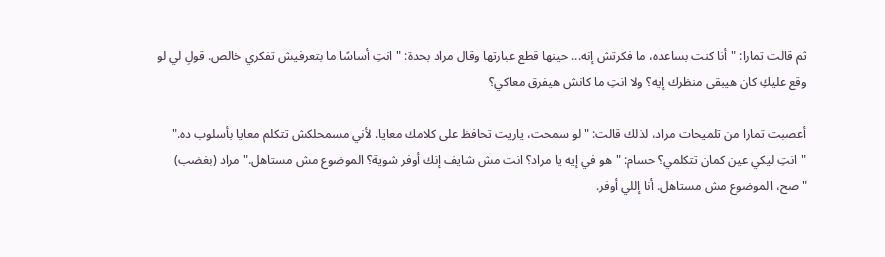ثم قالت تمارا: "أنا كنت بساعده، ما فكرتش إنه... حينها قطع عبارتها وقال مراد بحدة: "انتِ أساسًا ما بتعرفيش تفكري خالص. قولِ لي لو وقع عليكِ كان هيبقى منظرك إيه؟ ولا انتِ ما كانش هيفرق معاكي؟

أعصبت تمارا من تلميحات مراد، لذلك قالت: "لو سمحت، ياريت تحافظ على كلامك معايا. لأني مسمحلكش تتكلم معايا بأسلوب ده." "انتِ ليكي عين كمان تتكلمي؟ حسام: "هو في إيه يا مراد؟ انت مش شايف إنك أوفر شوية؟ الموضوع مش مستاهل." مراد (بغضب) "صح، الموضوع مش مستاهل. أنا إللي أوفر.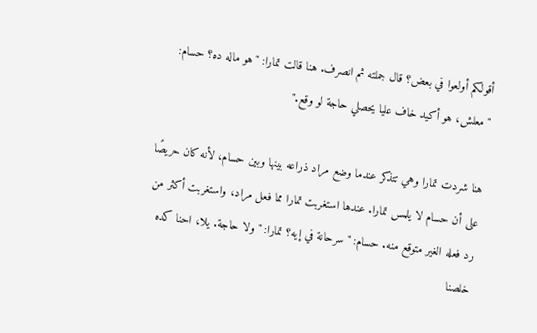أقولكم أولعوا في بعض؟ قال جملته ثم انصرف. هنا قالت تمارا: "هو ماله ده؟ حسام: "معلش، هو أكيد خاف عليا يحصلي حاجة لو وقع."

هنا شردت تمارا وهي تتذكر عندما وضع مراد ذراعه بينها وبين حسام، لأنه كان حريصًا على أن حسام لا يلمس تمارا. عندها استغربت تمارا مما فعل مراد، واستغربت أكثر من رد فعله الغير متوقع منه. حسام: "سرحانة في إيه؟ تمارا: "ولا حاجة. يلا، احنا كده خلصنا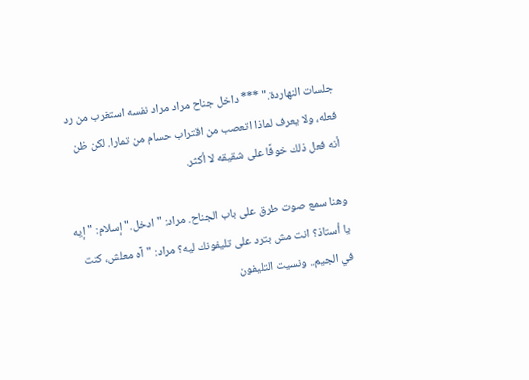جلسات النهاردة." *** داخل جناح مراد مراد نفسه استغرب من رد فعله، ولا يعرف لماذا اتعصب من اقتراب حسام من تمارا. لكن ظن أنه فعل ذلك خوفًا على شقيقه لا أكثر.

وهنا سمع صوت طرق على باب الجناح. مراد: "ادخل." إسلام: "إيه يا أستاذ؟ انت مش بترد على تليفونك ليه؟ مراد: "آه معلش، كنت في الجيم.. ونسيت التليفون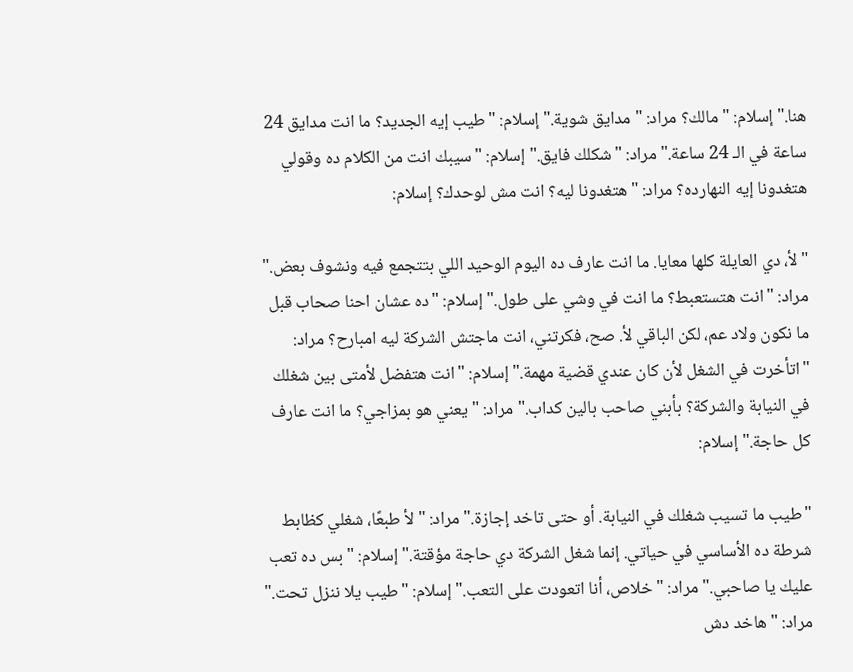هنا." إسلام: "مالك؟ مراد: "مدايق شوية." إسلام: "طيب إيه الجديد؟ ما انت مدايق 24 ساعة في الـ 24 ساعة." مراد: "شكلك فايق." إسلام: "سيبك انت من الكلام ده وقولي هتغدونا إيه النهارده؟ مراد: "هتغدونا ليه؟ انت مش لوحدك؟ إسلام:

"لأ، دي العايلة كلها معايا. ما انت عارف ده اليوم الوحيد اللي بتتجمع فيه ونشوف بعض." مراد: "انت هتستعبط؟ ما انت في وشي على طول." إسلام: "ده عشان احنا صحاب قبل ما نكون ولاد عم، لكن الباقي لأ. صح، فكرتني، انت ماجتش الشركة ليه امبارح؟ مراد: "اتأخرت في الشغل لأن كان عندي قضية مهمة." إسلام: "انت هتفضل لأمتى بين شغلك في النيابة والشركة؟ بأبني صاحب بالين كداب." مراد: "يعني هو بمزاجي؟ ما انت عارف كل حاجة." إسلام:

"طيب ما تسيب شغلك في النيابة. أو حتى تاخد إجازة." مراد: "لأ طبعًا، شغلي كظابط شرطة ده الأساسي في حياتي. إنما شغل الشركة دي حاجة مؤقتة." إسلام: "بس ده تعب عليك يا صاحبي." مراد: "خلاص، أنا اتعودت على التعب." إسلام: "طيب يلا ننزل تحت." مراد: "هاخد دش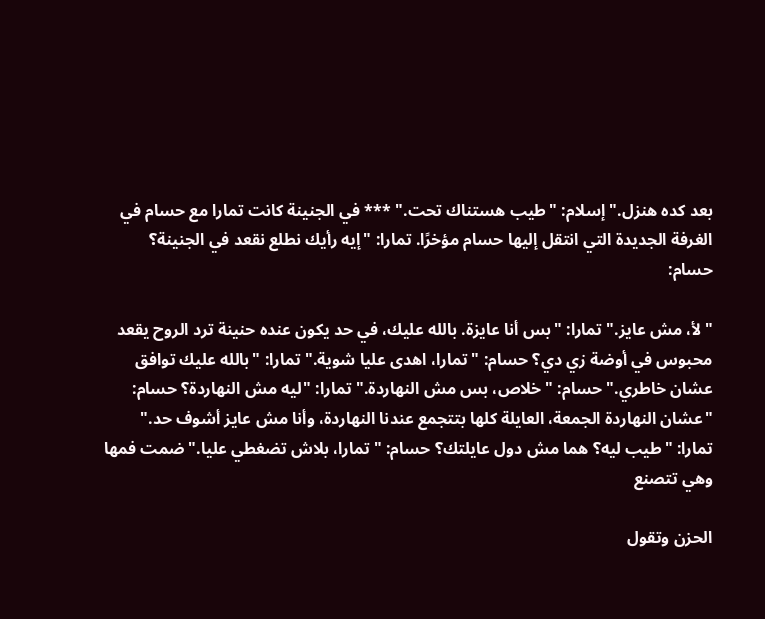بعد كده هنزل." إسلام: "طيب هستناك تحت." *** في الجنينة كانت تمارا مع حسام في الغرفة الجديدة التي انتقل إليها حسام مؤخرًا. تمارا: "إيه رأيك نطلع نقعد في الجنينة؟ حسام:

"لأ، مش عايز." تمارا: "بس أنا عايزة. بالله عليك، في حد يكون عنده حنينة ترد الروح يقعد محبوس في أوضة زي دي؟ حسام: "تمارا، اهدى عليا شوية." تمارا: "بالله عليك توافق عشان خاطري." حسام: "خلاص، بس مش النهاردة." تمارا: "ليه مش النهاردة؟ حسام: "عشان النهاردة الجمعة، العايلة كلها بتتجمع عندنا النهاردة، وأنا مش عايز أشوف حد." تمارا: "طيب ليه؟ هما مش دول عايلتك؟ حسام: "تمارا، بلاش تضغطي عليا." ضمت فمها وهي تتصنع

الحزن وتقول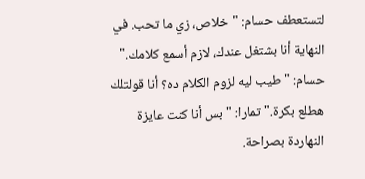لتستعطف حسام: "خلاص، زي ما تحب. في النهاية أنا بشتغل عندك، لازم أسمع كلامك." حسام: "طيب ليه لزوم الكلام ده؟ أنا قولتلك هطلع بكرة." تمارا: "بس أنا كنت عايزة النهاردة بصراحة.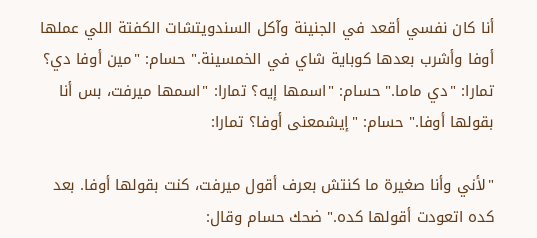أنا كان نفسي أقعد في الجنينة وآكل السندويتشات الكفتة اللي عملها أوفا وأشرب بعدها كوباية شاي في الخمسينة." حسام: "مين أوفا دي؟ تمارا: "دي ماما." حسام: "اسمها إيه؟ تمارا: "اسمها ميرفت، بس أنا بقولها أوفا." حسام: "إيشمعنى أوفا؟ تمارا:

"لأني وأنا صغيرة ما كنتش بعرف أقول ميرفت، كنت بقولها أوفا. بعد كده اتعودت أقولها كده." ضحك حسام وقال: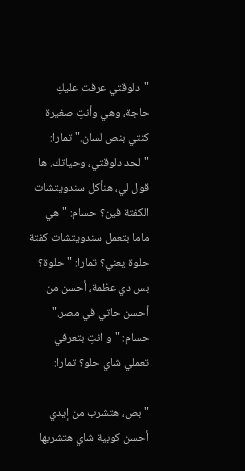"دلوقتي عرفت عليكِ حاجة، وهي وأنتِ صغيرة كنتي بنص لسان." تمارا: "لحد دلوقتي، وحياتك. ها قول لي، هنأكل سندويتشات الكفتة فين؟ حسام: "هي ماما بتعمل سندويتشات كفتة حلوة يعني؟ تمارا: "حلوة؟ بس دي عظمة، أحسن من أحسن حاتي في مصر." حسام: "و انتِ بتعرفي تعملي شاي حلو؟ تمارا:

"بص، هتشرب من إيدي أحسن كوبية شاي هتشربها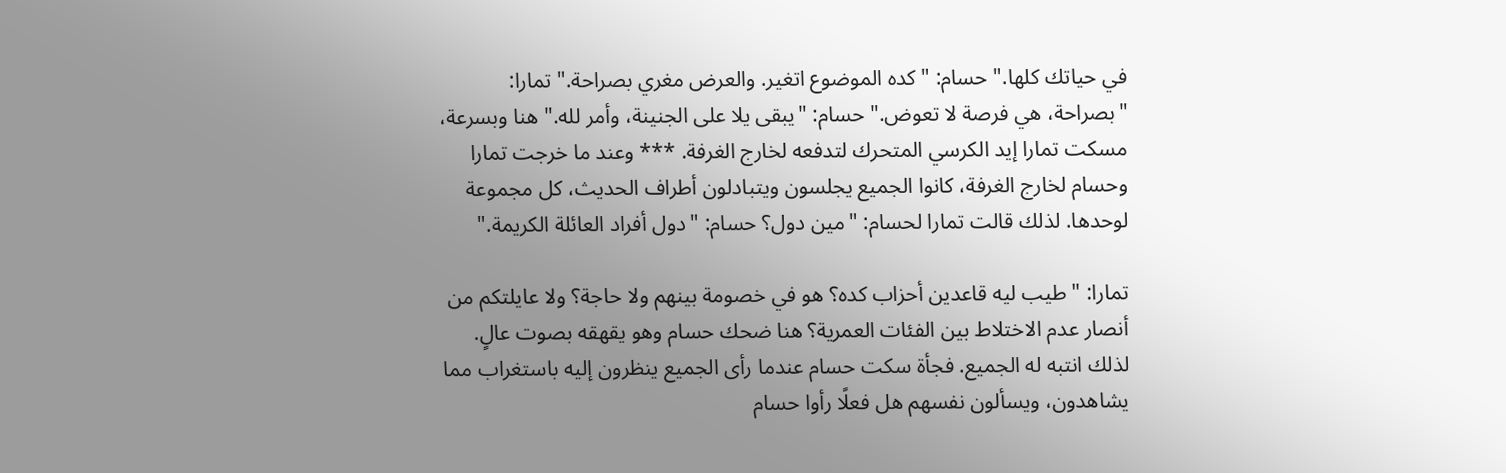في حياتك كلها." حسام: "كده الموضوع اتغير. والعرض مغري بصراحة." تمارا: "بصراحة، هي فرصة لا تعوض." حسام: "يبقى يلا على الجنينة، وأمر لله." هنا وبسرعة، مسكت تمارا إيد الكرسي المتحرك لتدفعه لخارج الغرفة. *** وعند ما خرجت تمارا وحسام لخارج الغرفة، كانوا الجميع يجلسون ويتبادلون أطراف الحديث، كل مجموعة لوحدها. لذلك قالت تمارا لحسام: "مين دول؟ حسام: "دول أفراد العائلة الكريمة."

تمارا: "طيب ليه قاعدين أحزاب كده؟ هو في خصومة بينهم ولا حاجة؟ ولا عايلتكم من أنصار عدم الاختلاط بين الفئات العمرية؟ هنا ضحك حسام وهو يقهقه بصوت عالٍ. لذلك انتبه له الجميع. فجأة سكت حسام عندما رأى الجميع ينظرون إليه باستغراب مما يشاهدون، ويسألون نفسهم هل فعلًا رأوا حسام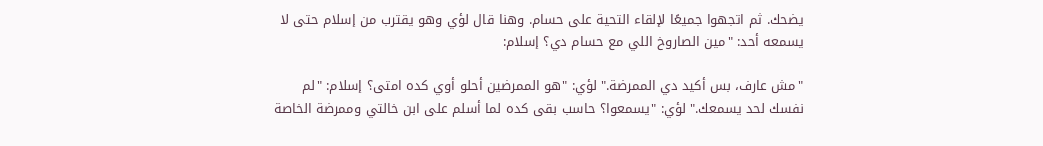يضحك. ثم اتجهوا جميعًا لإلقاء التحية على حسام. وهنا قال لؤي وهو يقترب من إسلام حتى لا يسمعه أحد: "مين الصاروخ اللي مع حسام دي؟ إسلام:

"مش عارف، بس أكيد دي الممرضة." لؤي: "هو الممرضين أحلو أوي كده امتى؟ إسلام: "لم نفسك لحد يسمعك." لؤي: "يسمعوا؟ حاسب بقى كده لما أسلم على ابن خالتي وممرضة الخاصة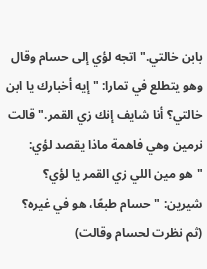بابن خالتي." اتجه لؤي إلى حسام وقال وهو يتطلع في تمارا: "إيه أخبارك يا ابن خالتي؟ أنا شايف إنك زي القمر." قالت نرمين وهي فاهمة ماذا يقصد لؤي: "هو مين اللي زي القمر يا لؤي؟ شيرين: "حسام طبعًا، هو في غيره؟ (ثم نظرت لحسام وقالت)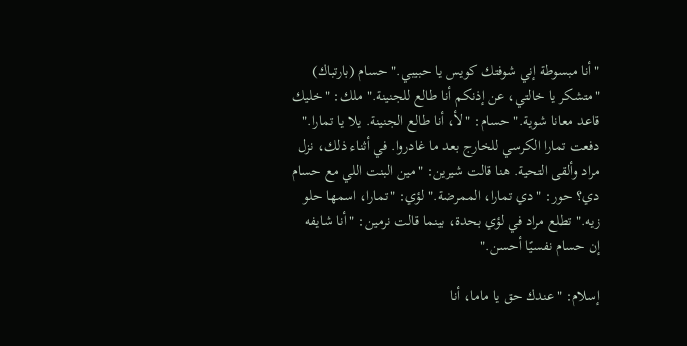"أنا مبسوطة إني شوفتك كويس يا حبيبي." حسام (بارتباك) "متشكر يا خالتي، عن إذنكم أنا طالع للجنينة." ملك: "خليك قاعد معانا شوية." حسام: "لأ، أنا طالع الجنينة. يلا يا تمارا." دفعت تمارا الكرسي للخارج بعد ما غادروا. في أثناء ذلك، نزل مراد وألقى التحية. هنا قالت شيرين: "مين البنت اللي مع حسام دي؟ حور: "دي تمارا، الممرضة." لؤي: "تمارا، اسمها حلو زيه." تطلع مراد في لؤي بحدة، بينما قالت نرمين: "أنا شايفه إن حسام نفسيًا أحسن."

إسلام: "عندك حق يا ماما، أنا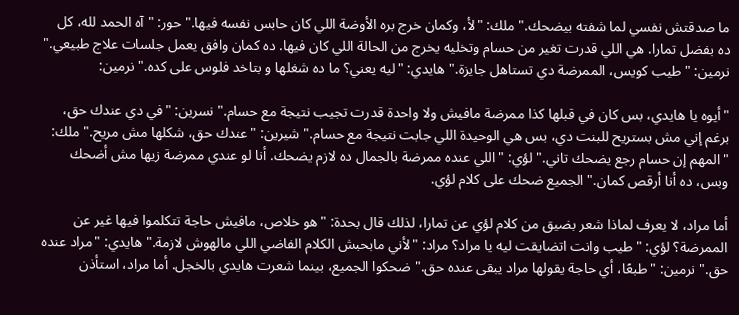ما صدقتش نفسي لما شفته بيضحك." ملك: "لأ، وكمان خرج بره الأوضة اللي كان حابس نفسه فيها." حور: "آه الحمد لله، كل ده بفضل تمارا. هي اللي قدرت تغير من حسام وتخليه يخرج من الحالة اللي كان فيها. ده كمان وافق يعمل جلسات علاج طبيعي." نرمين: "طيب كويس، الممرضة دي تستاهل جايزة." هايدي: "ليه يعني؟ ما ده شغلها و بتاخد فلوس على كده." نرمين:

"أيوه يا هايدي، بس كان في قبلها كذا ممرضة مافيش ولا واحدة قدرت تجيب نتيجة مع حسام." نسرين: "في دي عندك حق، برغم إني مش بستريح للبنت دي، بس هي الوحيدة اللي جابت نتيجة مع حسام." شيرين: "عندك حق، شكلها مش مريح." ملك: "المهم إن حسام رجع يضحك تاني." لؤي: "اللي عنده ممرضة بالجمال ده لازم يضحك. أنا لو عندي ممرضة زيها مش أضحك وبس، ده أنا أرقص كمان." الجميع ضحك على كلام لؤي.

أما مراد، لا يعرف لماذا شعر بضيق من كلام لؤي عن تمارا، لذلك قال بحدة: "هو خلاص، مافيش حاجة تتكلموا فيها غير عن الممرضة؟ لؤي: "طيب وانت اتضايقت ليه يا مراد؟ مراد: "لأني مابحبش الكلام الفاضي اللي مالهوش لازمة." هايدي: "مراد عنده حق." نرمين: "طبعًا، أي حاجة يقولها مراد يبقى عنده حق." ضحكوا الجميع، بينما شعرت هايدي بالخجل. أما مراد، استأذن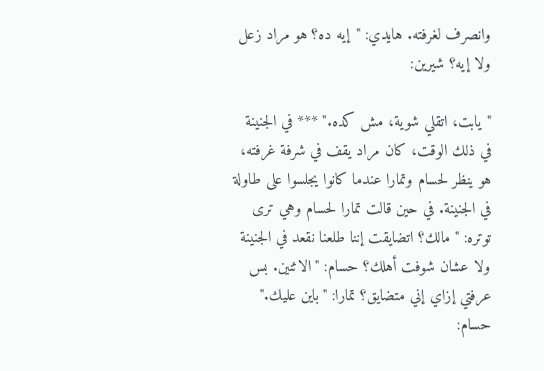وانصرف لغرفته. هايدي: "إيه ده؟ هو مراد زعل ولا إيه؟ شيرين:

"يابت، اتقلي شوية، مش كده." *** في الجنينة في ذلك الوقت، كان مراد يقف في شرفة غرفته، هو ينظر لحسام وتمارا عندما كانوا يجلسوا على طاولة في الجنينة. في حين قالت تمارا لحسام وهي ترى توتره: "مالك؟ اتضايقت إننا طلعنا نقعد في الجنينة ولا عشان شوفت أهلك؟ حسام: "الاثنين. بس عرفتي إزاي إني متضايق؟ تمارا: "باين عليك." حسام: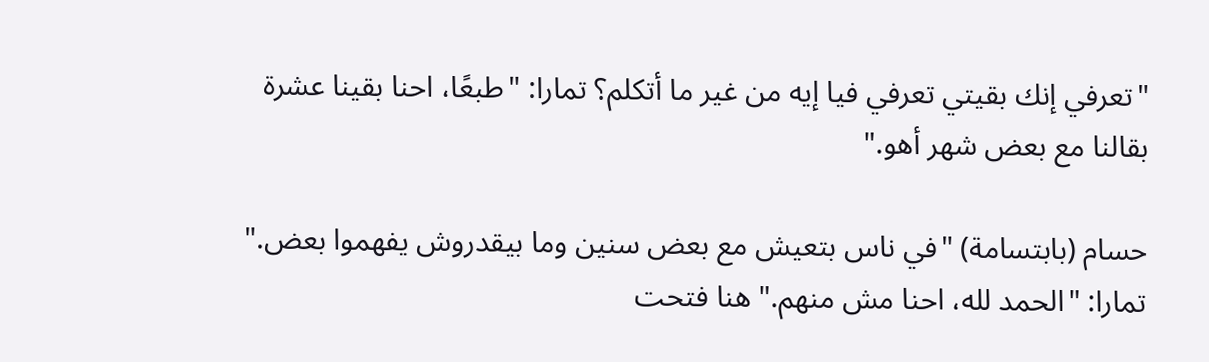"تعرفي إنك بقيتي تعرفي فيا إيه من غير ما أتكلم؟ تمارا: "طبعًا، احنا بقينا عشرة بقالنا مع بعض شهر أهو."

حسام (بابتسامة) "في ناس بتعيش مع بعض سنين وما بيقدروش يفهموا بعض." تمارا: "الحمد لله، احنا مش منهم." هنا فتحت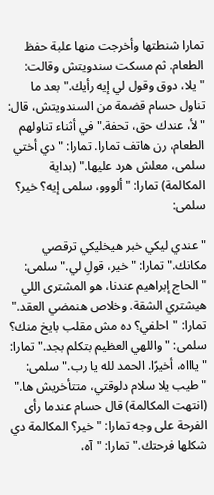تمارا شنطتها وأخرجت منها علبة حفظ الطعام. ثم مسكت سندويتش وقالت: "يلا، دوق وقول لي إيه رأيك." بعد ما تناول حسام قضمة من السندويتش، قال: "لأ، عندك حق، تحفة." في أثناء تناولهم الطعام، رن هاتف تمارا. تمارا: "دي أختي سلمى، معلش هرد عليها." (بداية المكالمة) تمارا: "ألووو، سلمى إيه؟ خير؟ سلمى:

"عندي ليكي خبر هيخليكي ترقصي مكانك." تمارا: "خير، قولِ لي." سلمى: "الحاج إبراهيم عندنا، هو المشترى اللي هيشتري الشقة. وخلاص هنمضي العقد." تمارا: "احلفي؟ ده مش مقلب بايخ منك؟ سلمى: "واللهي العظيم بتكلم بجد." تمارا: "ياااه، أخيرًا. الحمد لله يا رب." سلمى: "طيب يلا سلام دلوقتي، متتأخريش ها." (انتهت المكالمة) قال حسام عندما رأى الفرحة على وجه تمارا: "خير؟ المكالمة دي شكلها فرحتك." تمارا: "آه،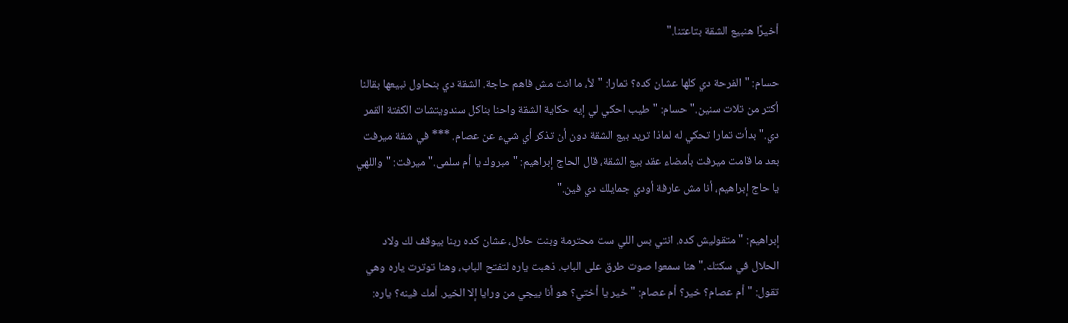أخيرًا هنبيع الشقة بتاعتنا."

حسام: "الفرحة دي كلها عشان كده؟ تمارا: "لأ، ما انت مش فاهم حاجة. الشقة دي بنحاول نبيعها بقالنا أكتر من تلات سنين." حسام: "طيب احكي لي إيه حكاية الشقة واحنا بناكل سندويتشات الكفتة القمر دي." بدأت تمارا تحكي له لماذا تريد بيع الشقة دون أن تذكر أي شيء عن عصام. *** في شقة ميرفت بعد ما قامت ميرفت بأمضاء عقد بيع الشقة، قال الحاج إبراهيم: "مبروك يا أم سلمى." ميرفت: "واللهي يا حاج إبراهيم، أنا مش عارفة أودي جمايلك دي فين."

إبراهيم: "متقوليش كده. انتي بس اللي ست محترمة وبنت حلال، عشان كده ربنا بيوقف لك ولاد الحلال في سكتك." هنا سمعوا صوت طرق على الباب. ذهبت ياره لتفتح الباب، وهنا توترت ياره وهي تقول: "أم عصام؟ خير؟ أم عصام: "خير يا أختي؟ هو أنا بيجي من ورايا إلا الخير. أمك فينه؟ ياره: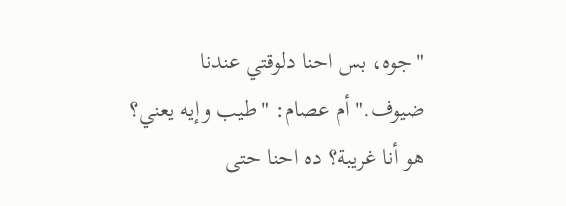"جوه، بس احنا دلوقتي عندنا ضيوف." أم عصام: "طيب وإيه يعني؟ هو أنا غريبة؟ ده احنا حتى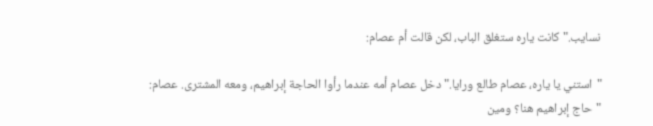نسايب." كانت ياره ستغلق الباب، لكن قالت أم عصام:

"استني يا ياره، عصام طالع ورايا." دخل عصام أمه عندما رأوا الحاجة إبراهيم، ومعه المشترى. عصام: "حاج إبراهيم هنا؟ ومين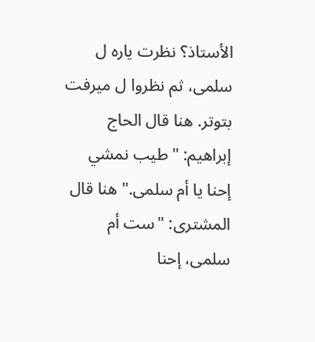الأستاذ؟ نظرت ياره ل سلمى، ثم نظروا ل ميرفت بتوتر. هنا قال الحاج إبراهيم: "طيب نمشي إحنا يا أم سلمى." هنا قال المشترى: "ست أم سلمى، إحنا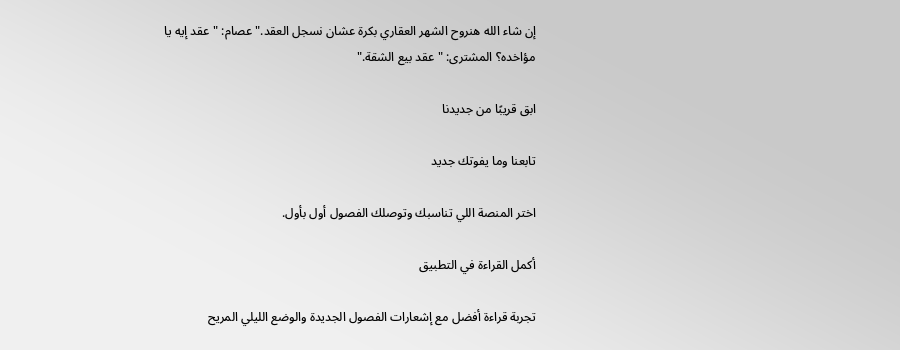إن شاء الله هنروح الشهر العقاري بكرة عشان نسجل العقد." عصام: "عقد إيه يا مؤاخده؟ المشترى: "عقد بيع الشقة."

ابق قريبًا من جديدنا

تابعنا وما يفوتك جديد

اختر المنصة اللي تناسبك وتوصلك الفصول أول بأول.

أكمل القراءة في التطبيق

تجربة قراءة أفضل مع إشعارات الفصول الجديدة والوضع الليلي المريح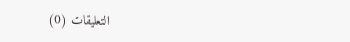التعليقات (0)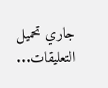جاري تحميل التعليقات...